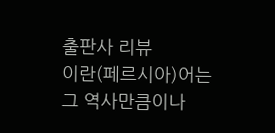출판사 리뷰
이란(페르시아)어는 그 역사만큼이나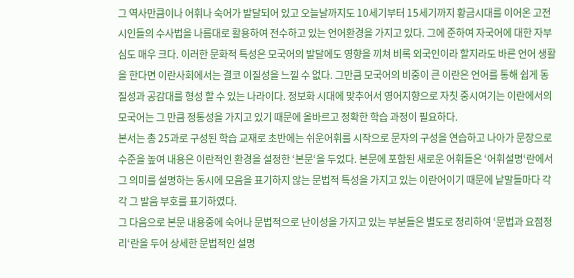그 역사만큼이나 어휘나 숙어가 발달되어 있고 오늘날까지도 10세기부터 15세기까지 황금시대를 이어온 고전시인들의 수사법을 나름대로 활용하여 전수하고 있는 언어환경을 가지고 있다. 그에 준하여 자국어에 대한 자부심도 매우 크다. 이러한 문화적 특성은 모국어의 발달에도 영향을 끼쳐 비록 외국인이라 할지라도 바른 언어 생활을 한다면 이란사회에서는 결코 이질성을 느낄 수 없다. 그만큼 모국어의 비중이 큰 이란은 언어를 통해 쉽게 동질성과 공감대를 형성 할 수 있는 나라이다. 정보화 시대에 맞추어서 영어지향으로 자칫 중시여기는 이란에서의 모국어는 그 만큼 정통성을 가지고 있기 때문에 올바르고 정확한 학습 과정이 필요하다.
본서는 총 25과로 구성된 학습 교재로 초반에는 쉬운어휘를 시작으로 문자의 구성을 연습하고 나아가 문장으로 수준을 높여 내용은 이란적인 환경을 설정한 ‘본문‘을 두었다. 본문에 포함된 새로운 어휘들은 ‘어휘설명‘란에서 그 의미를 설명하는 동시에 모음을 표기하지 않는 문법적 특성을 가지고 있는 이란어이기 때문에 낱말들마다 각각 그 발음 부호를 표기하였다.
그 다음으로 본문 내용중에 숙어나 문법적으로 난이성을 가지고 있는 부분들은 별도로 정리하여 ‘문법과 요점정리‘란을 두어 상세한 문법적인 설명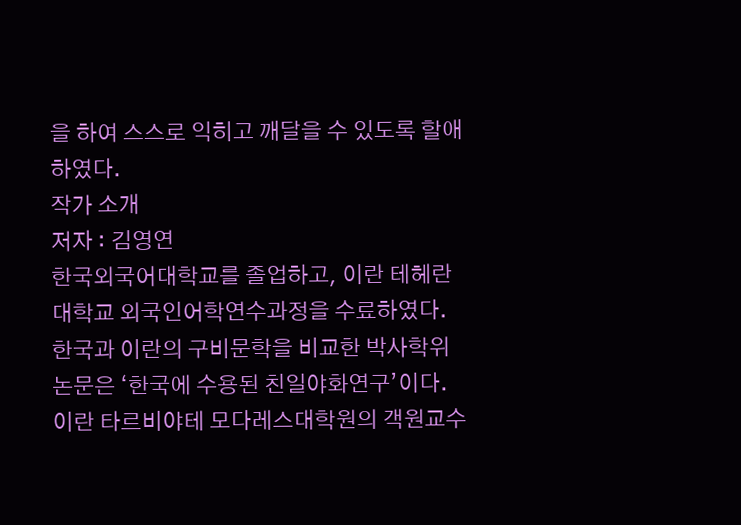을 하여 스스로 익히고 깨달을 수 있도록 할애하였다.
작가 소개
저자 : 김영연
한국외국어대학교를 졸업하고, 이란 테헤란대학교 외국인어학연수과정을 수료하였다. 한국과 이란의 구비문학을 비교한 박사학위논문은 ‘한국에 수용된 친일야화연구’이다. 이란 타르비야테 모다레스대학원의 객원교수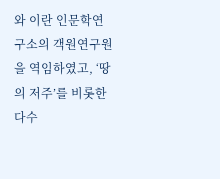와 이란 인문학연구소의 객원연구원을 역임하였고, ‘땅의 저주’를 비롯한 다수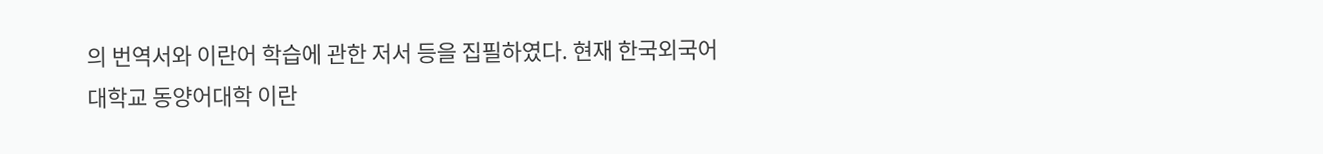의 번역서와 이란어 학습에 관한 저서 등을 집필하였다. 현재 한국외국어대학교 동양어대학 이란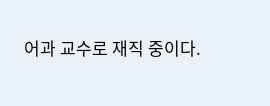어과 교수로 재직 중이다.